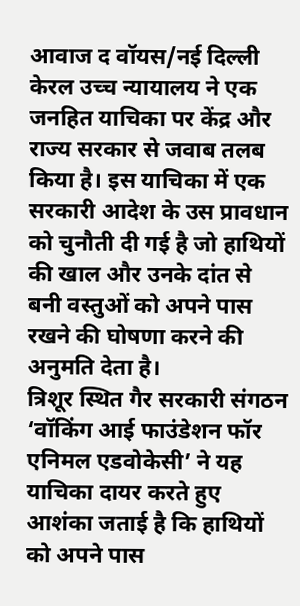आवाज द वॉयस/नई दिल्ली
केरल उच्च न्यायालय ने एक जनहित याचिका पर केंद्र और राज्य सरकार से जवाब तलब किया है। इस याचिका में एक सरकारी आदेश के उस प्रावधान को चुनौती दी गई है जो हाथियों की खाल और उनके दांत से बनी वस्तुओं को अपने पास रखने की घोषणा करने की अनुमति देता है।
त्रिशूर स्थित गैर सरकारी संगठन ‘वॉकिंग आई फाउंडेशन फॉर एनिमल एडवोकेसी’ ने यह याचिका दायर करते हुए आशंका जताई है कि हाथियों को अपने पास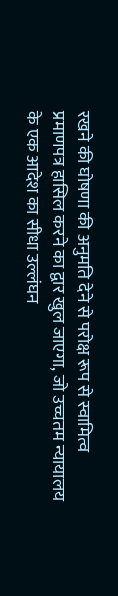रखने की घोषणा की अनुमति देने से परोक्ष रूप से स्वामित्व प्रमाणपत्र हासिल करने का द्वार खुल जाएगा, जो उच्चतम न्यायालय के एक आदेश का सीधा उल्लंघन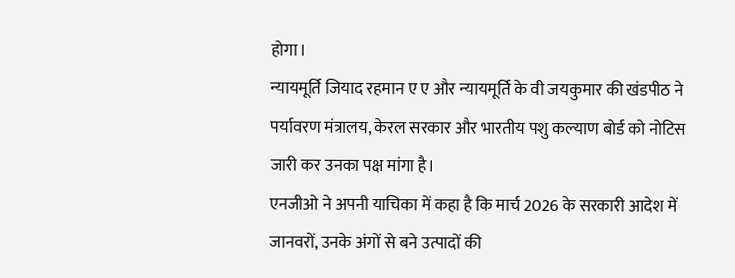होगा।
न्यायमूर्ति जियाद रहमान ए ए और न्यायमूर्ति के वी जयकुमार की खंडपीठ ने पर्यावरण मंत्रालय, केरल सरकार और भारतीय पशु कल्याण बोर्ड को नोटिस जारी कर उनका पक्ष मांगा है।
एनजीओ ने अपनी याचिका में कहा है कि मार्च 2026 के सरकारी आदेश में जानवरों, उनके अंगों से बने उत्पादों की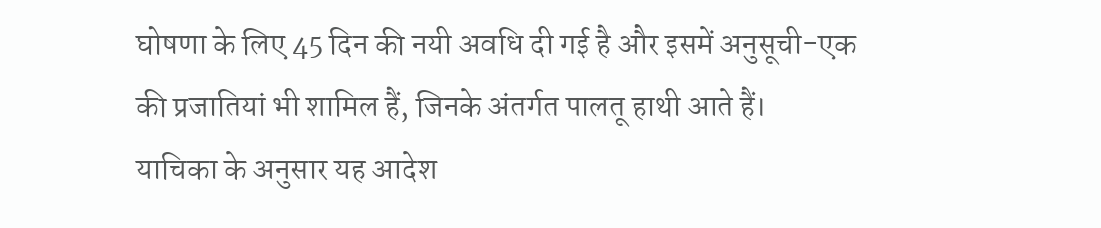घोषणा के लिए 45 दिन की नयी अवधि दी गई है और इसमें अनुसूची-एक की प्रजातियां भी शामिल हैं, जिनके अंतर्गत पालतू हाथी आते हैं।
याचिका के अनुसार यह आदेश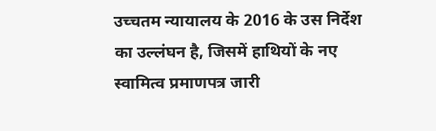उच्चतम न्यायालय के 2016 के उस निर्देश का उल्लंघन है, जिसमें हाथियों के नए स्वामित्व प्रमाणपत्र जारी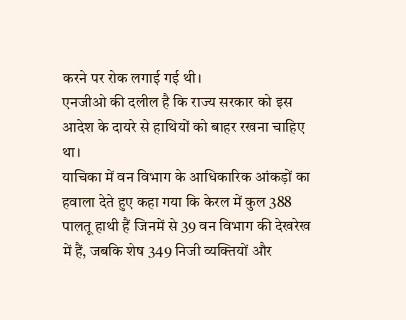करने पर रोक लगाई गई थी।
एनजीओ की दलील है कि राज्य सरकार को इस आदेश के दायरे से हाथियों को बाहर रखना चाहिए था।
याचिका में वन विभाग के आधिकारिक आंकड़ों का हवाला देते हुए कहा गया कि केरल में कुल 388 पालतू हाथी हैं जिनमें से 39 वन विभाग की देखरेख में हैं, जबकि शेष 349 निजी व्यक्तियों और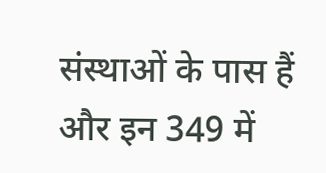संस्थाओं के पास हैं और इन 349 में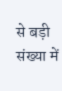से बड़ी संख्या में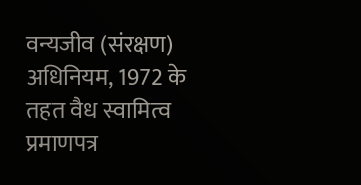वन्यजीव (संरक्षण) अधिनियम, 1972 के तहत वैध स्वामित्व प्रमाणपत्र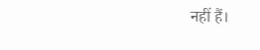नहीं हैं।